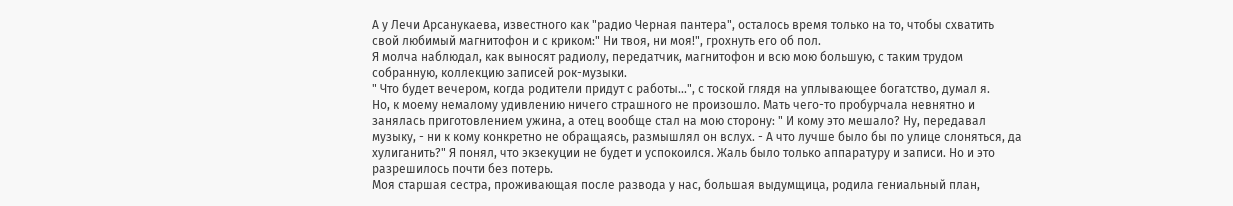А у Лечи Арсанукаева, известного как "радио Черная пантера", осталось время только на то, чтобы схватить свой любимый магнитофон и с криком:" Ни твоя, ни моя!", грохнуть его об пол.
Я молча наблюдал, как выносят радиолу, передатчик, магнитофон и всю мою большую, с таким трудом собранную, коллекцию записей рок-музыки.
" Что будет вечером, когда родители придут с работы...", с тоской глядя на уплывающее богатство, думал я.
Но, к моему немалому удивлению ничего страшного не произошло. Мать чего-то пробурчала невнятно и занялась приготовлением ужина, а отец вообще стал на мою сторону: " И кому это мешало? Ну, передавал музыку, - ни к кому конкретно не обращаясь, размышлял он вслух. - А что лучше было бы по улице слоняться, да хулиганить?" Я понял, что экзекуции не будет и успокоился. Жаль было только аппаратуру и записи. Но и это разрешилось почти без потерь.
Моя старшая сестра, проживающая после развода у нас, большая выдумщица, родила гениальный план,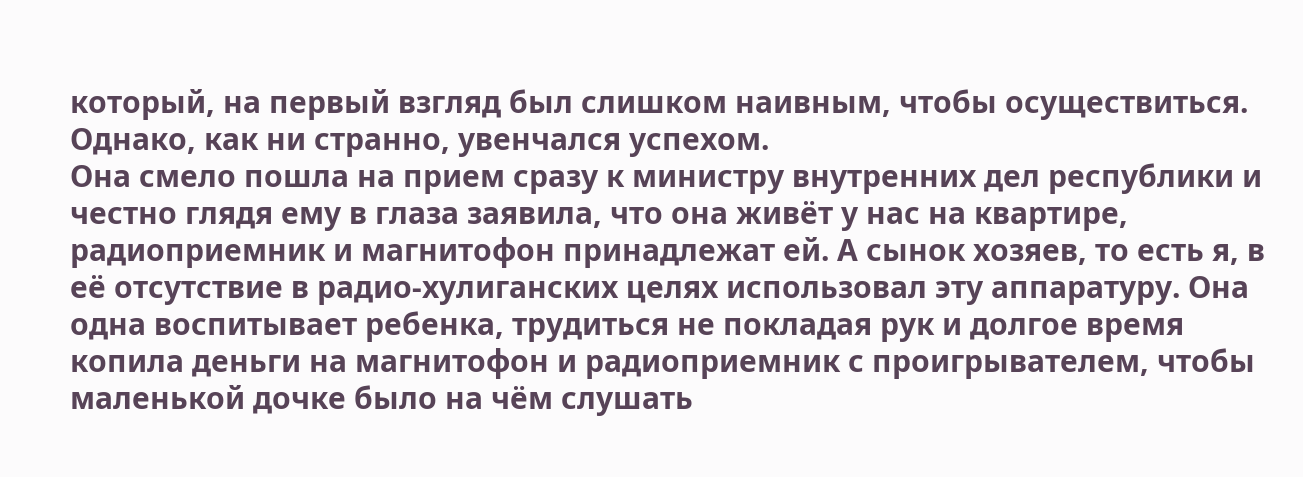который, на первый взгляд был слишком наивным, чтобы осуществиться. Однако, как ни странно, увенчался успехом.
Она смело пошла на прием сразу к министру внутренних дел республики и честно глядя ему в глаза заявила, что она живёт у нас на квартире, радиоприемник и магнитофон принадлежат ей. А сынок хозяев, то есть я, в её отсутствие в радио-хулиганских целях использовал эту аппаратуру. Она одна воспитывает ребенка, трудиться не покладая рук и долгое время копила деньги на магнитофон и радиоприемник с проигрывателем, чтобы маленькой дочке было на чём слушать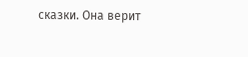сказки. Она верит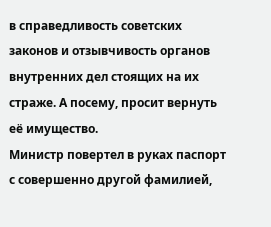в справедливость советских законов и отзывчивость органов внутренних дел стоящих на их страже. А посему, просит вернуть её имущество.
Министр повертел в руках паспорт с совершенно другой фамилией,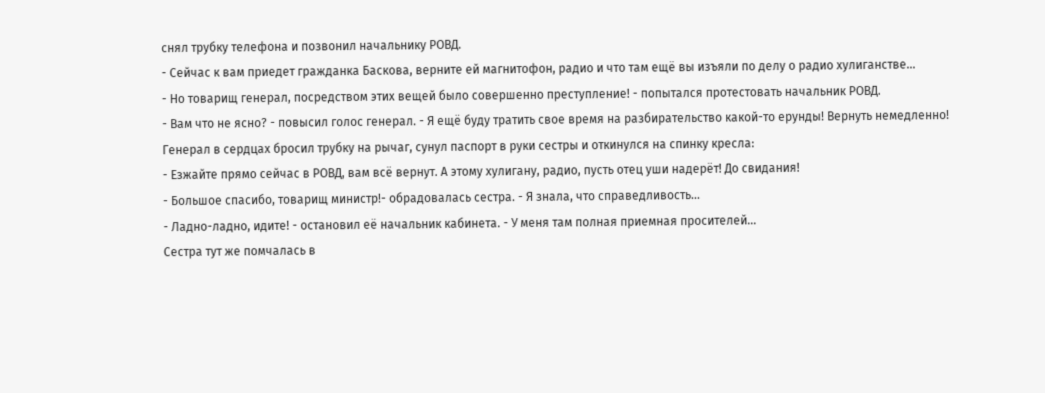снял трубку телефона и позвонил начальнику РОВД.
- Сейчас к вам приедет гражданка Баскова, верните ей магнитофон, радио и что там ещё вы изъяли по делу о радио хулиганстве...
- Но товарищ генерал, посредством этих вещей было совершенно преступление! - попытался протестовать начальник РОВД.
- Вам что не ясно? - повысил голос генерал. - Я ещё буду тратить свое время на разбирательство какой-то ерунды! Вернуть немедленно!
Генерал в сердцах бросил трубку на рычаг, сунул паспорт в руки сестры и откинулся на спинку кресла:
- Езжайте прямо сейчас в РОВД, вам всё вернут. А этому хулигану, радио, пусть отец уши надерёт! До свидания!
- Большое спасибо, товарищ министр!- обрадовалась сестра. - Я знала, что справедливость...
- Ладно-ладно, идите! - остановил её начальник кабинета. - У меня там полная приемная просителей...
Сестра тут же помчалась в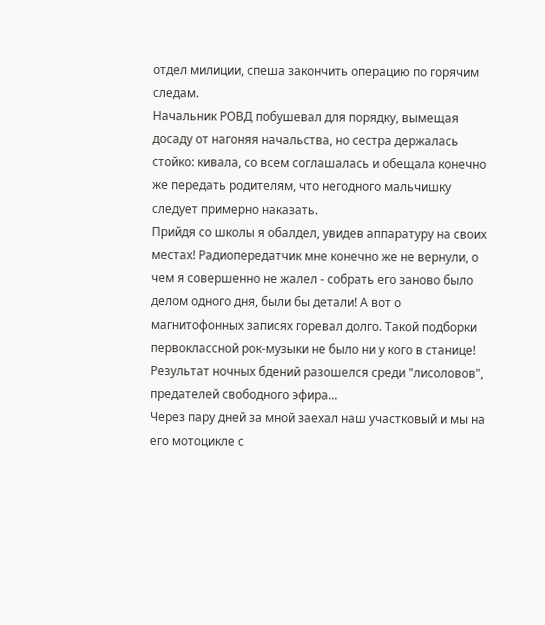отдел милиции, спеша закончить операцию по горячим следам.
Начальник РОВД побушевал для порядку, вымещая досаду от нагоняя начальства, но сестра держалась стойко: кивала, со всем соглашалась и обещала конечно же передать родителям, что негодного мальчишку следует примерно наказать.
Прийдя со школы я обалдел, увидев аппаратуру на своих местах! Радиопередатчик мне конечно же не вернули, о чем я совершенно не жалел - собрать его заново было делом одного дня, были бы детали! А вот о магнитофонных записях горевал долго. Такой подборки первоклассной рок-музыки не было ни у кого в станице! Результат ночных бдений разошелся среди "лисоловов", предателей свободного эфира...
Через пару дней за мной заехал наш участковый и мы на его мотоцикле с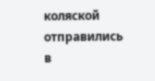коляской отправились в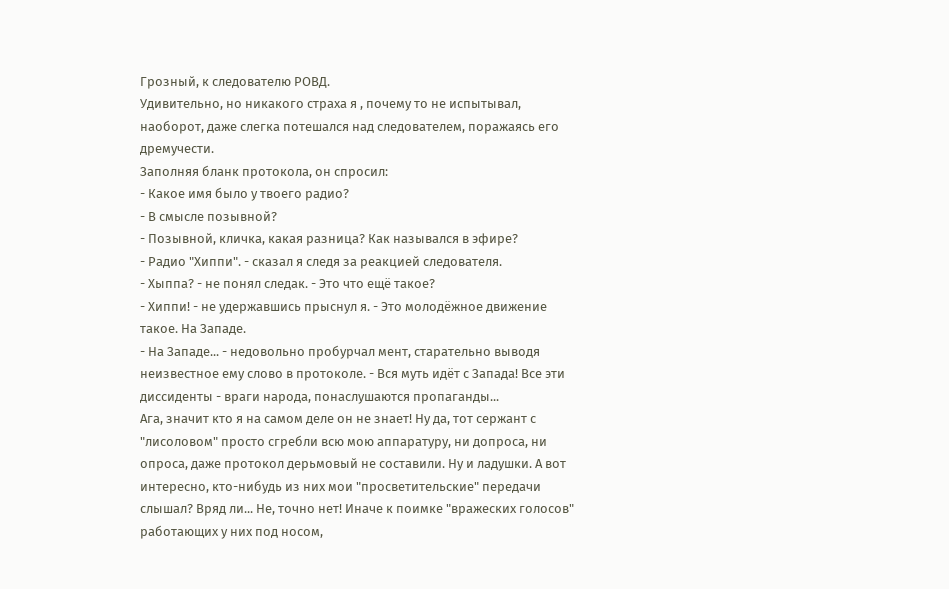Грозный, к следователю РОВД.
Удивительно, но никакого страха я , почему то не испытывал, наоборот, даже слегка потешался над следователем, поражаясь его дремучести.
Заполняя бланк протокола, он спросил:
- Какое имя было у твоего радио?
- В смысле позывной?
- Позывной, кличка, какая разница? Как назывался в эфире?
- Радио "Хиппи". - сказал я следя за реакцией следователя.
- Хыппа? - не понял следак. - Это что ещё такое?
- Хиппи! - не удержавшись прыcнул я. - Это молодёжное движение такое. На Западе.
- На Западе... - недовольно пробурчал мент, старательно выводя неизвестное ему слово в протоколе. - Вся муть идёт с Запада! Все эти диссиденты - враги народа, понаслушаются пропаганды...
Ага, значит кто я на самом деле он не знает! Ну да, тот сержант с "лисоловом" просто сгребли всю мою аппаратуру, ни допроса, ни опроса, даже протокол дерьмовый не составили. Ну и ладушки. А вот интересно, кто-нибудь из них мои "просветительские" передачи слышал? Вряд ли... Не, точно нет! Иначе к поимке "вражеских голосов" работающих у них под носом,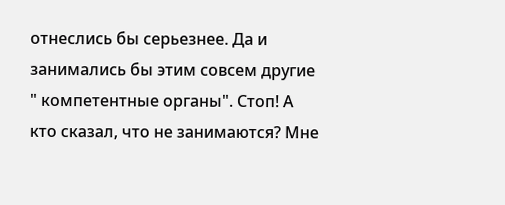отнеслись бы серьезнее. Да и занимались бы этим совсем другие " компетентные органы". Стоп! А кто сказал, что не занимаются? Мне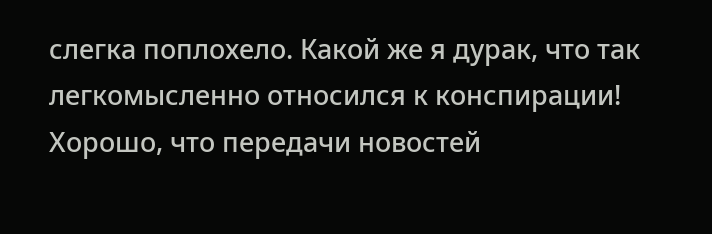слегка поплохело. Какой же я дурак, что так легкомысленно относился к конспирации! Хорошо, что передачи новостей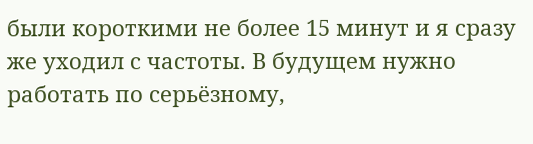были короткими не более 15 минут и я сразу же уходил с частоты. В будущем нужно работать по серьёзному,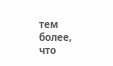тем более, что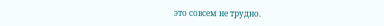это совсем не трудно.